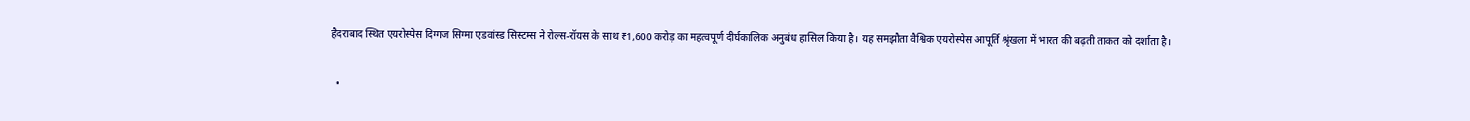हैदराबाद स्थित एयरोस्पेस दिग्गज सिग्मा एडवांस्ड सिस्टम्स ने रोल्स-रॉयस के साथ ₹1,600 करोड़ का महत्वपूर्ण दीर्घकालिक अनुबंध हासिल किया है। यह समझौता वैश्विक एयरोस्पेस आपूर्ति श्रृंखला में भारत की बढ़ती ताकत को दर्शाता है।

  •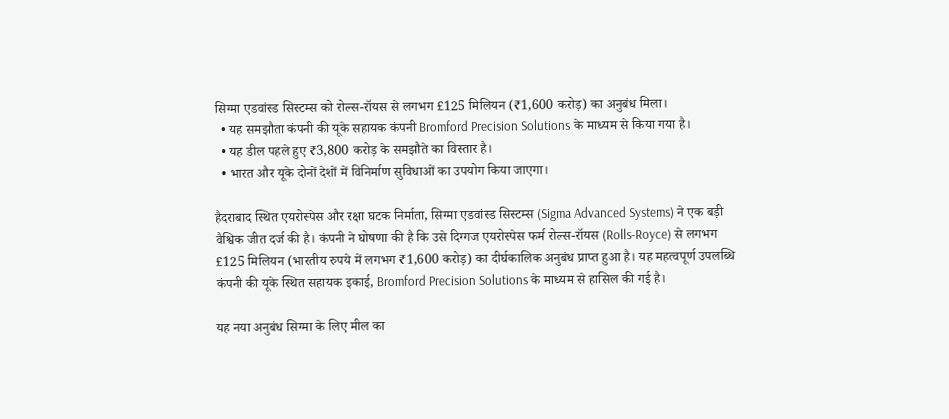सिग्मा एडवांस्ड सिस्टम्स को रोल्स-रॉयस से लगभग £125 मिलियन (₹1,600 करोड़) का अनुबंध मिला।
  • यह समझौता कंपनी की यूके सहायक कंपनी Bromford Precision Solutions के माध्यम से किया गया है।
  • यह डील पहले हुए ₹3,800 करोड़ के समझौते का विस्तार है।
  • भारत और यूके दोनों देशों में विनिर्माण सुविधाओं का उपयोग किया जाएगा।

हैदराबाद स्थित एयरोस्पेस और रक्षा घटक निर्माता, सिग्मा एडवांस्ड सिस्टम्स (Sigma Advanced Systems) ने एक बड़ी वैश्विक जीत दर्ज की है। कंपनी ने घोषणा की है कि उसे दिग्गज एयरोस्पेस फर्म रोल्स-रॉयस (Rolls-Royce) से लगभग £125 मिलियन (भारतीय रुपये में लगभग ₹1,600 करोड़) का दीर्घकालिक अनुबंध प्राप्त हुआ है। यह महत्वपूर्ण उपलब्धि कंपनी की यूके स्थित सहायक इकाई, Bromford Precision Solutions के माध्यम से हासिल की गई है।

यह नया अनुबंध सिग्मा के लिए मील का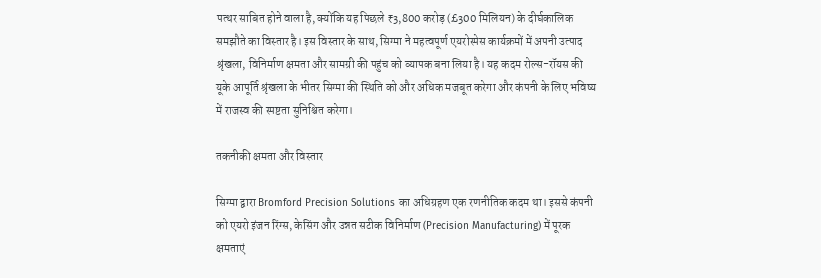पत्थर साबित होने वाला है, क्योंकि यह पिछले ₹3,800 करोड़ (£300 मिलियन) के दीर्घकालिक समझौते का विस्तार है। इस विस्तार के साथ, सिग्मा ने महत्वपूर्ण एयरोस्पेस कार्यक्रमों में अपनी उत्पाद श्रृंखला, विनिर्माण क्षमता और सामग्री की पहुंच को व्यापक बना लिया है। यह कदम रोल्स-रॉयस की यूके आपूर्ति श्रृंखला के भीतर सिग्मा की स्थिति को और अधिक मजबूत करेगा और कंपनी के लिए भविष्य में राजस्व की स्पष्टता सुनिश्चित करेगा।

तकनीकी क्षमता और विस्तार

सिग्मा द्वारा Bromford Precision Solutions का अधिग्रहण एक रणनीतिक कदम था। इससे कंपनी को एयरो इंजन रिंग्स, केसिंग और उन्नत सटीक विनिर्माण (Precision Manufacturing) में पूरक क्षमताएं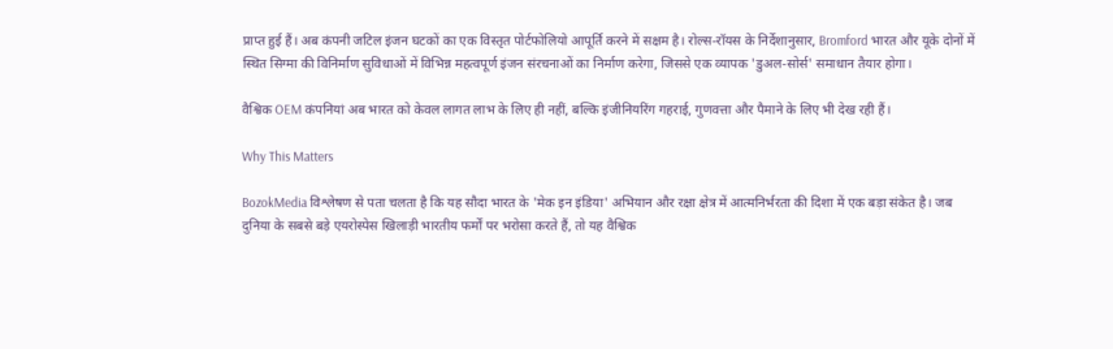प्राप्त हुई हैं। अब कंपनी जटिल इंजन घटकों का एक विस्तृत पोर्टफोलियो आपूर्ति करने में सक्षम है। रोल्स-रॉयस के निर्देशानुसार, Bromford भारत और यूके दोनों में स्थित सिग्मा की विनिर्माण सुविधाओं में विभिन्न महत्वपूर्ण इंजन संरचनाओं का निर्माण करेगा, जिससे एक व्यापक 'डुअल-सोर्स' समाधान तैयार होगा।

वैश्विक OEM कंपनियां अब भारत को केवल लागत लाभ के लिए ही नहीं, बल्कि इंजीनियरिंग गहराई, गुणवत्ता और पैमाने के लिए भी देख रही हैं।

Why This Matters

BozokMedia विश्लेषण से पता चलता है कि यह सौदा भारत के 'मेक इन इंडिया' अभियान और रक्षा क्षेत्र में आत्मनिर्भरता की दिशा में एक बड़ा संकेत है। जब दुनिया के सबसे बड़े एयरोस्पेस खिलाड़ी भारतीय फर्मों पर भरोसा करते हैं, तो यह वैश्विक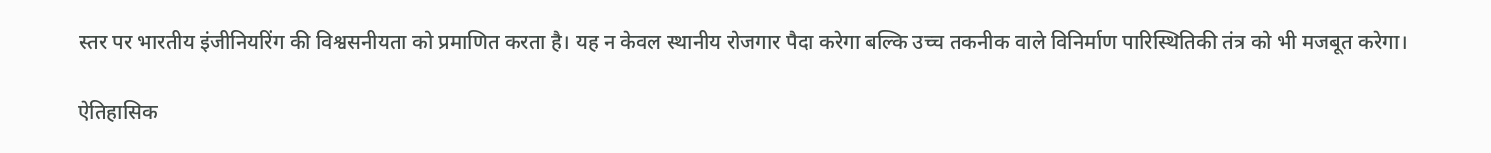स्तर पर भारतीय इंजीनियरिंग की विश्वसनीयता को प्रमाणित करता है। यह न केवल स्थानीय रोजगार पैदा करेगा बल्कि उच्च तकनीक वाले विनिर्माण पारिस्थितिकी तंत्र को भी मजबूत करेगा।

ऐतिहासिक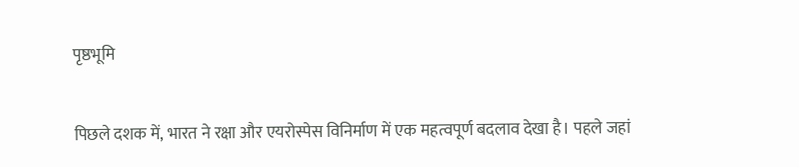पृष्ठभूमि

पिछले दशक में, भारत ने रक्षा और एयरोस्पेस विनिर्माण में एक महत्वपूर्ण बदलाव देखा है। पहले जहां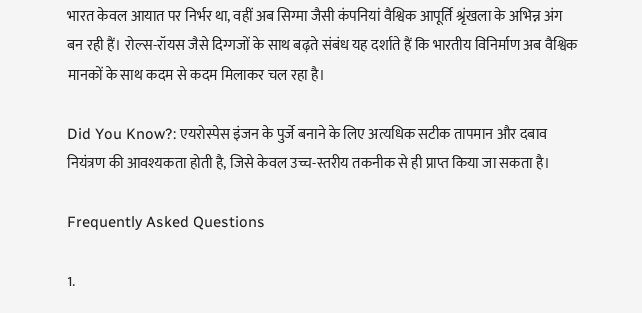भारत केवल आयात पर निर्भर था, वहीं अब सिग्मा जैसी कंपनियां वैश्विक आपूर्ति श्रृंखला के अभिन्न अंग बन रही हैं। रोल्स-रॉयस जैसे दिग्गजों के साथ बढ़ते संबंध यह दर्शाते हैं कि भारतीय विनिर्माण अब वैश्विक मानकों के साथ कदम से कदम मिलाकर चल रहा है।

Did You Know?: एयरोस्पेस इंजन के पुर्जे बनाने के लिए अत्यधिक सटीक तापमान और दबाव नियंत्रण की आवश्यकता होती है, जिसे केवल उच्च-स्तरीय तकनीक से ही प्राप्त किया जा सकता है।

Frequently Asked Questions

1.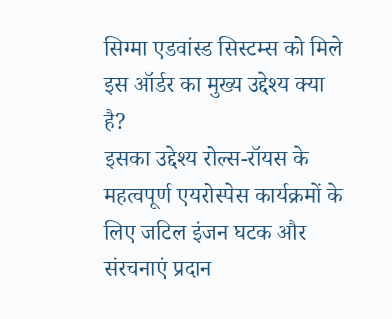सिग्मा एडवांस्ड सिस्टम्स को मिले इस ऑर्डर का मुख्य उद्देश्य क्या है?
इसका उद्देश्य रोल्स-रॉयस के महत्वपूर्ण एयरोस्पेस कार्यक्रमों के लिए जटिल इंजन घटक और संरचनाएं प्रदान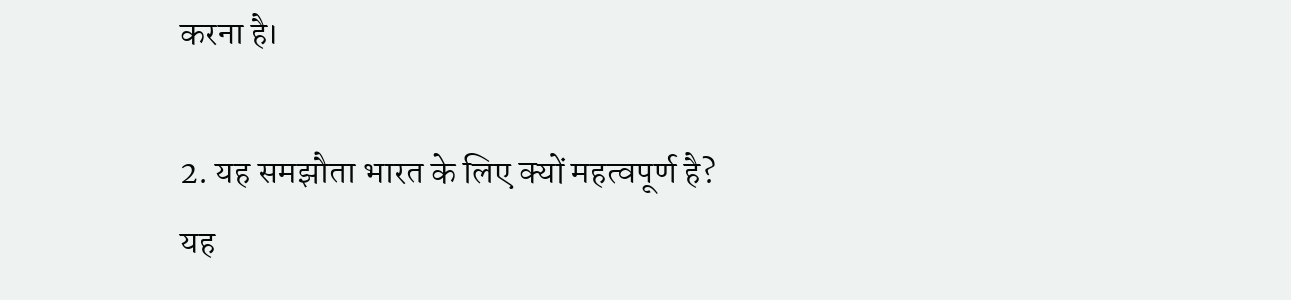करना है।

2. यह समझौता भारत के लिए क्यों महत्वपूर्ण है?
यह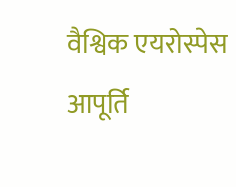वैश्विक एयरोस्पेस आपूर्ति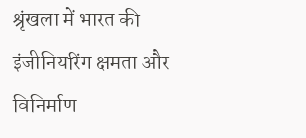श्रृंखला में भारत की इंजीनियरिंग क्षमता और विनिर्माण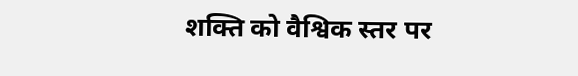शक्ति को वैश्विक स्तर पर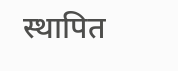स्थापित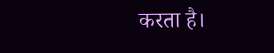करता है।